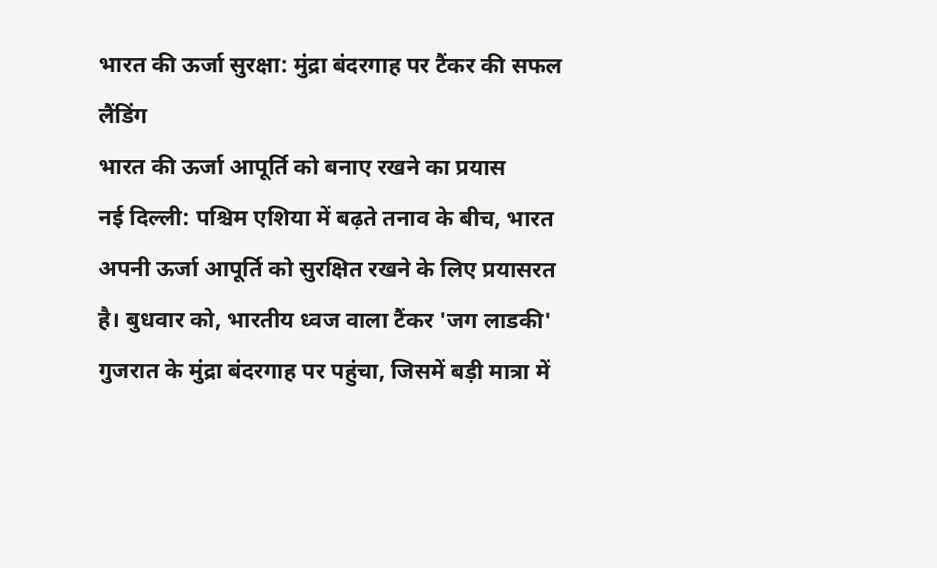भारत की ऊर्जा सुरक्षा: मुंद्रा बंदरगाह पर टैंकर की सफल लैंडिंग
भारत की ऊर्जा आपूर्ति को बनाए रखने का प्रयास
नई दिल्ली: पश्चिम एशिया में बढ़ते तनाव के बीच, भारत अपनी ऊर्जा आपूर्ति को सुरक्षित रखने के लिए प्रयासरत है। बुधवार को, भारतीय ध्वज वाला टैंकर 'जग लाडकी' गुजरात के मुंद्रा बंदरगाह पर पहुंचा, जिसमें बड़ी मात्रा में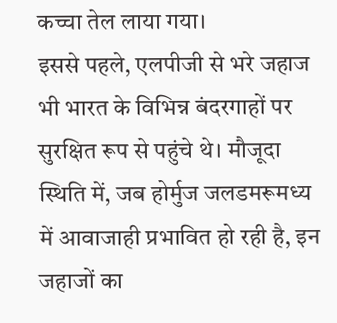कच्चा तेल लाया गया।
इससे पहले, एलपीजी से भरे जहाज भी भारत के विभिन्न बंदरगाहों पर सुरक्षित रूप से पहुंचे थे। मौजूदा स्थिति में, जब होर्मुज जलडमरूमध्य में आवाजाही प्रभावित हो रही है, इन जहाजों का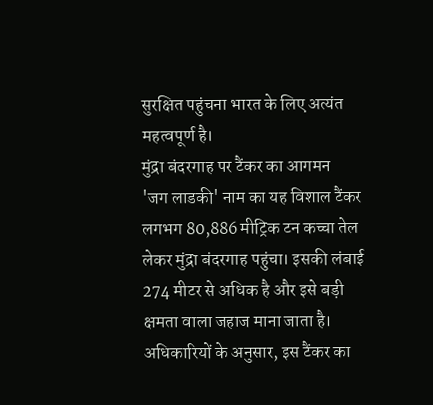सुरक्षित पहुंचना भारत के लिए अत्यंत महत्वपूर्ण है।
मुंद्रा बंदरगाह पर टैंकर का आगमन
'जग लाडकी' नाम का यह विशाल टैंकर लगभग 80,886 मीट्रिक टन कच्चा तेल लेकर मुंद्रा बंदरगाह पहुंचा। इसकी लंबाई 274 मीटर से अधिक है और इसे बड़ी क्षमता वाला जहाज माना जाता है। अधिकारियों के अनुसार, इस टैंकर का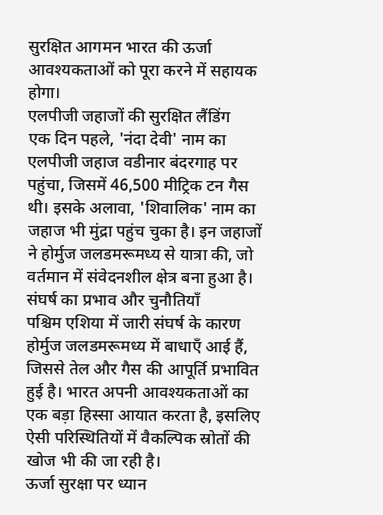सुरक्षित आगमन भारत की ऊर्जा आवश्यकताओं को पूरा करने में सहायक होगा।
एलपीजी जहाजों की सुरक्षित लैंडिंग
एक दिन पहले, 'नंदा देवी' नाम का एलपीजी जहाज वडीनार बंदरगाह पर पहुंचा, जिसमें 46,500 मीट्रिक टन गैस थी। इसके अलावा, 'शिवालिक' नाम का जहाज भी मुंद्रा पहुंच चुका है। इन जहाजों ने होर्मुज जलडमरूमध्य से यात्रा की, जो वर्तमान में संवेदनशील क्षेत्र बना हुआ है।
संघर्ष का प्रभाव और चुनौतियाँ
पश्चिम एशिया में जारी संघर्ष के कारण होर्मुज जलडमरूमध्य में बाधाएँ आई हैं, जिससे तेल और गैस की आपूर्ति प्रभावित हुई है। भारत अपनी आवश्यकताओं का एक बड़ा हिस्सा आयात करता है, इसलिए ऐसी परिस्थितियों में वैकल्पिक स्रोतों की खोज भी की जा रही है।
ऊर्जा सुरक्षा पर ध्यान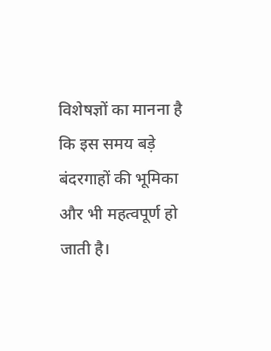विशेषज्ञों का मानना है कि इस समय बड़े बंदरगाहों की भूमिका और भी महत्वपूर्ण हो जाती है।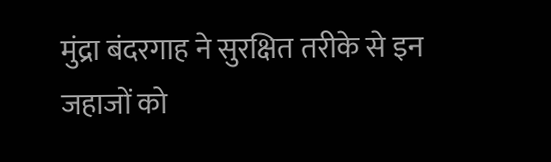मुंद्रा बंदरगाह ने सुरक्षित तरीके से इन जहाजों को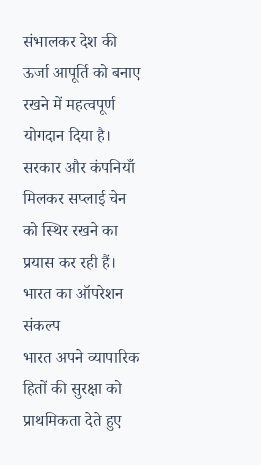संभालकर देश की ऊर्जा आपूर्ति को बनाए रखने में महत्वपूर्ण योगदान दिया है। सरकार और कंपनियाँ मिलकर सप्लाई चेन को स्थिर रखने का प्रयास कर रही हैं।
भारत का ऑपरेशन संकल्प
भारत अपने व्यापारिक हितों की सुरक्षा को प्राथमिकता देते हुए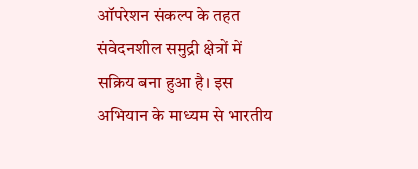ऑपरेशन संकल्प के तहत संवेदनशील समुद्री क्षेत्रों में सक्रिय बना हुआ है। इस अभियान के माध्यम से भारतीय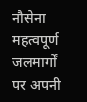नौसेना महत्वपूर्ण जलमार्गों पर अपनी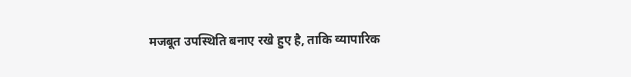मजबूत उपस्थिति बनाए रखे हुए है, ताकि व्यापारिक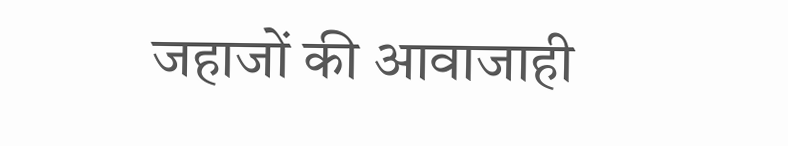जहाजों की आवाजाही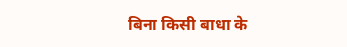बिना किसी बाधा के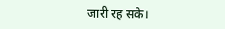जारी रह सके।